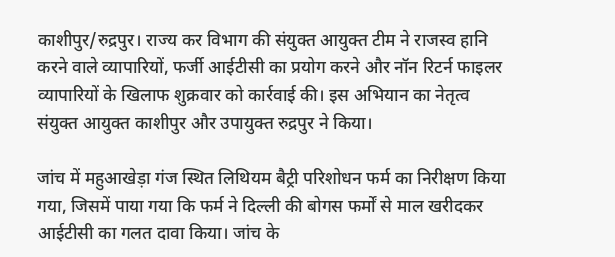काशीपुर/रुद्रपुर। राज्य कर विभाग की संयुक्त आयुक्त टीम ने राजस्व हानि करने वाले व्यापारियों, फर्जी आईटीसी का प्रयोग करने और नॉन रिटर्न फाइलर व्यापारियों के खिलाफ शुक्रवार को कार्रवाई की। इस अभियान का नेतृत्व संयुक्त आयुक्त काशीपुर और उपायुक्त रुद्रपुर ने किया।

जांच में महुआखेड़ा गंज स्थित लिथियम बैट्री परिशोधन फर्म का निरीक्षण किया गया, जिसमें पाया गया कि फर्म ने दिल्ली की बोगस फर्मों से माल खरीदकर आईटीसी का गलत दावा किया। जांच के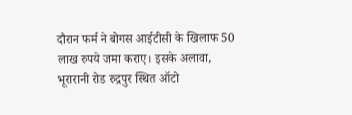दौरान फर्म ने बोगस आईटीसी के खिलाफ 50 लाख रुपये जमा कराए। इसके अलावा, भूरारानी रोड रुद्रपुर स्थित ऑटो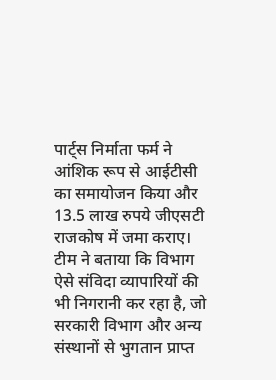पार्ट्स निर्माता फर्म ने आंशिक रूप से आईटीसी का समायोजन किया और 13.5 लाख रुपये जीएसटी राजकोष में जमा कराए।
टीम ने बताया कि विभाग ऐसे संविदा व्यापारियों की भी निगरानी कर रहा है, जो सरकारी विभाग और अन्य संस्थानों से भुगतान प्राप्त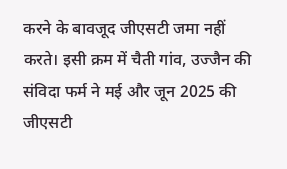करने के बावजूद जीएसटी जमा नहीं करते। इसी क्रम में चैती गांव, उज्जैन की संविदा फर्म ने मई और जून 2025 की जीएसटी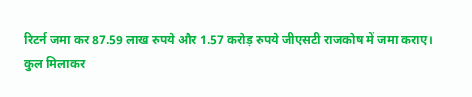रिटर्न जमा कर 87.59 लाख रुपये और 1.57 करोड़ रुपये जीएसटी राजकोष में जमा कराए।
कुल मिलाकर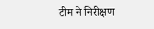टीम ने निरीक्षण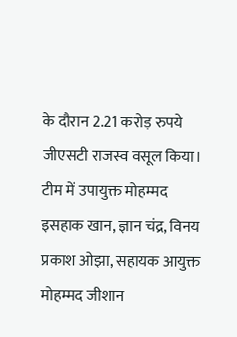के दौरान 2.21 करोड़ रुपये जीएसटी राजस्व वसूल किया। टीम में उपायुक्त मोहम्मद इसहाक खान, ज्ञान चंद्र, विनय प्रकाश ओझा, सहायक आयुक्त मोहम्मद जीशान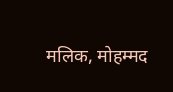मलिक, मोहम्मद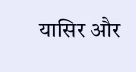यासिर और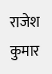राजेश कुमार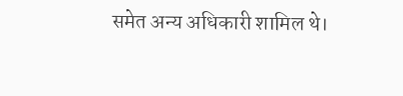समेत अन्य अधिकारी शामिल थे।